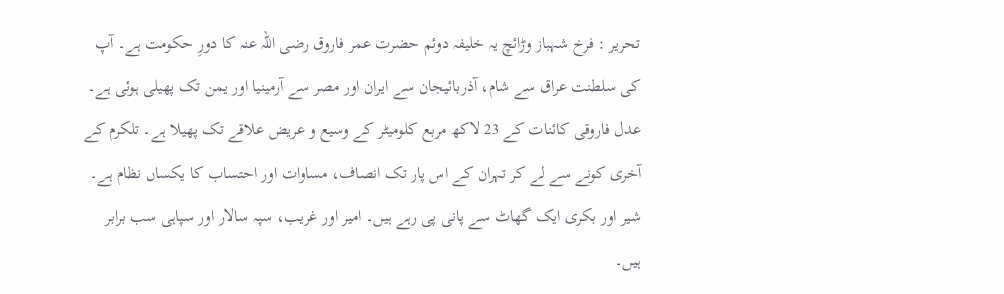تحریر : فرخ شہباز وڑائچ یہ خلیفہ دوئم حضرت عمر فاروق رضی اللہ عنہ کا دورِ حکومت ہے۔ آپ کی سلطنت عراق سے شام، آذربائیجان سے ایران اور مصر سے آرمینیا اور یمن تک پھیلی ہوئی ہے۔ عدل فاروقی کائنات کے 23 لاکھ مربع کلومیٹر کے وسیع و عریض علاقے تک پھیلا ہے۔ تلکرم کے آخری کونے سے لے کر تہران کے اس پار تک انصاف، مساوات اور احتساب کا یکساں نظام ہے۔ شیر اور بکری ایک گھاٹ سے پانی پی رہے ہیں۔ امیر اور غریب، سپہ سالار اور سپاہی سب برابر ہیں۔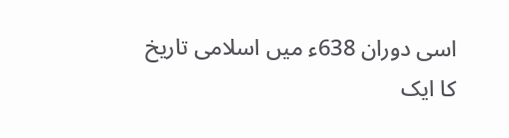اسی دوران 638ء میں اسلامی تاریخ کا ایک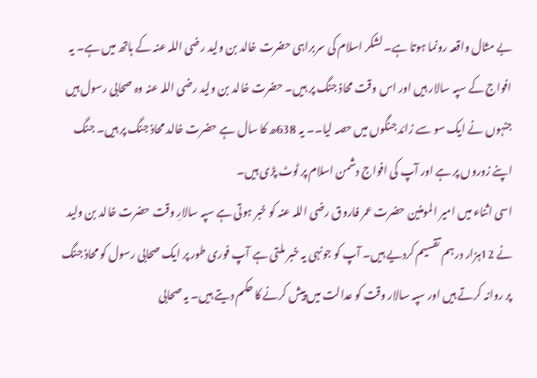بے مثال واقعہ رونما ہوتا ہے۔ لشکر اسلام کی سربراہی حضرت خالد بن ولید رضی اللہ عنہ کے ہاتھ میں ہے۔ یہ افواج کے سپہ سالار ہیں اور اس وقت محاذ جنگ پر ہیں۔ حضرت خالد بن ولید رضی اللہ عنہ وہ صحابی رسول ہیں جنہوں نے ایک سو سے زائد جنگوں میں حصہ لیا۔۔ یہ 638ھ کا سال ہے حضرت خالد محاذ جنگ پر ہیں۔ جنگ اپنے زوروں پر ہے اور آپ کی افواج دشمن اسلام پر ٹوٹ پڑی ہیں۔
اسی اثناء میں امیر المومنین حضرت عمر فاروق رضی اللہ عنہ کو خبر ہوتی ہے سپہ سالارِ وقت حضرت خالد بن ولید نے 12ہزار درہم تقسیم کردیے ہیں۔ آپ کو جونہی یہ خبر ملتی ہے آپ فوری طور پر ایک صحابی رسول کو محاذ جنگ پر روانہ کرتے ہیں اور سپہ سالار وقت کو عدالت میں پیش کرنے کا حکم دیتے ہیں۔ یہ صحابی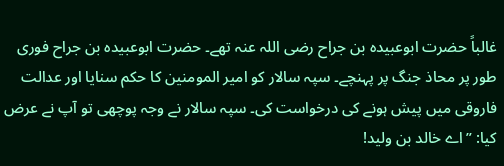غالباً حضرت ابوعبیدہ بن جراح رضی اللہ عنہ تھے۔ حضرت ابوعبیدہ بن جراح فوری طور پر محاذ جنگ پر پہنچے۔ سپہ سالار کو امیر المومنین کا حکم سنایا اور عدالت فاروقی میں پیش ہونے کی درخواست کی۔ سپہ سالار نے وجہ پوچھی تو آپ نے عرض کیا: ”اے خالد بن ولید!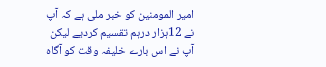امیر المومنین کو خبر ملی ہے کہ آپ نے 12ہزار درہم تقسیم کردیے لیکن آپ نے اس بارے خلیفہ وقت کو آگاہ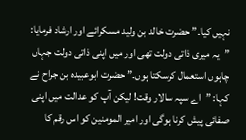نہیں کیا۔” حضرت خالد بن ولید مسکرائے اور ارشاد فرمایا: ”یہ میری ذاتی دولت تھی اور میں اپنی ذاتی دولت جہاں چاہوں استعمال کرسکتا ہوں۔” حضرت ابوعبیدہ بن جراح نے کہا: ”اے سپہ سالار وقت! لیکن آپ کو عدالت میں اپنی صفائی پیش کرنا ہوگی اور امیر المومنین کو اس رقم کا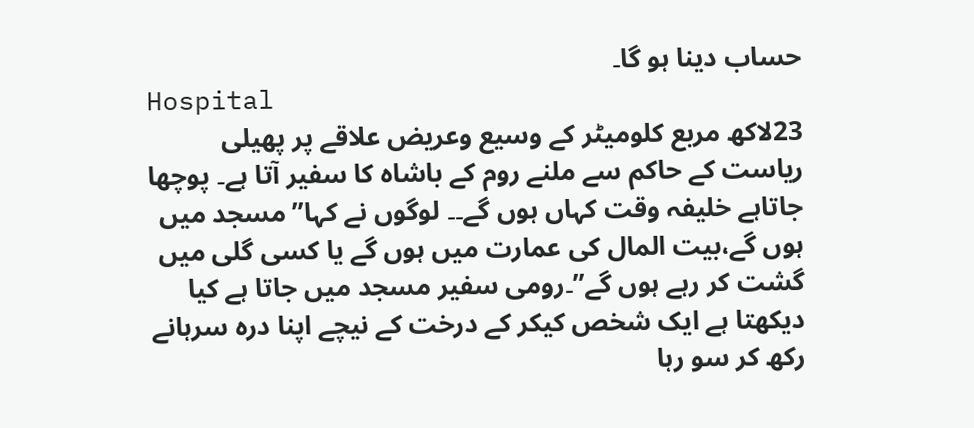حساب دینا ہو گا۔
Hospital
23لاکھ مربع کلومیٹر کے وسیع وعریض علاقے پر پھیلی ریاست کے حاکم سے ملنے روم کے باشاہ کا سفیر آتا ہے۔ پوچھا جاتاہے خلیفہ وقت کہاں ہوں گے۔۔ لوگوں نے کہا”مسجد میں ہوں گے،بیت المال کی عمارت میں ہوں گے یا کسی گلی میں گشت کر رہے ہوں گے”۔رومی سفیر مسجد میں جاتا ہے کیا دیکھتا ہے ایک شخص کیکر کے درخت کے نیچے اپنا درہ سرہانے رکھ کر سو رہا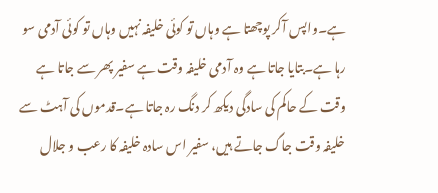ہے۔واپس آکر پوچھتا ہے وہاں تو کوئی خلیفہ نہیں وہاں تو کوئی آدمی سو رہا ہے۔بتایا جاتا ہے وہ آدمی خلیفہ وقت ہے سفیر پھر سے جاتا ہے وقت کے حاکم کی سادگی دیکھ کر دنگ رہ جاتا ہے۔قدموں کی آہٹ سے خلیفہ وقت جاگ جاتے ہیں، سفیر اس سادہ خلیفہ کا رعب و جلال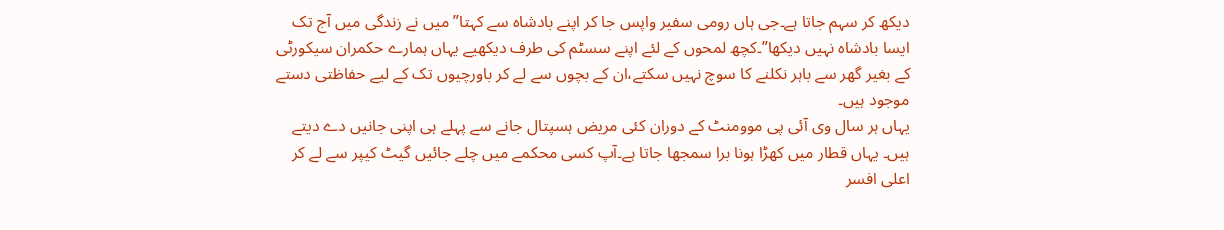دیکھ کر سہم جاتا ہے۔جی ہاں رومی سفیر واپس جا کر اپنے بادشاہ سے کہتا” میں نے زندگی میں آج تک ایسا بادشاہ نہیں دیکھا”۔کچھ لمحوں کے لئے اپنے سسٹم کی طرف دیکھیے یہاں ہمارے حکمران سیکورٹی کے بغیر گھر سے باہر نکلنے کا سوچ نہیں سکتے،ان کے بچوں سے لے کر باورچیوں تک کے لیے حفاظتی دستے موجود ہیں۔
یہاں ہر سال وی آئی پی موومنٹ کے دوران کئی مریض ہسپتال جانے سے پہلے ہی اپنی جانیں دے دیتے ہیں۔ یہاں قطار میں کھڑا ہونا برا سمجھا جاتا ہے۔آپ کسی محکمے میں چلے جائیں گیٹ کیپر سے لے کر اعلی افسر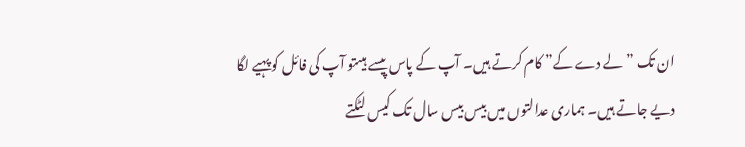ان تک ”لے دے کے” کام کرتے ہیں۔ آپ کے پاس پیسے ہیںتو آپ کی فائل کو پہیے لگا دیے جاتے ہیں۔ ہماری عدالتوں میں بیس بیس سال تک کیس لٹکتے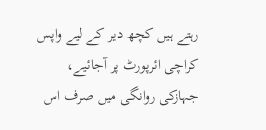رہتے ہیں کچھ دیر کے لیے واپس کراچی ائرپورٹ پر آجائیے، جہازکی روانگی میں صرف اس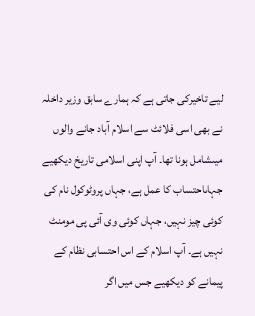لیے تاخیرکی جاتی ہے کہ ہمارے سابق وزیر داخلہ نے بھی اسی فلائٹ سے اسلام آباد جانے والوں میںشامل ہونا تھا۔ آپ اپنی اسلامی تاریخ دیکھیے جہاںاحتساب کا عمل ہے، جہاں پروٹوکول نام کی کوئی چیز نہیں، جہاں کوئی وی آئی پی مومنٹ نہیں ہے۔ آپ اسلام کے اس احتسابی نظام کے پیمانے کو دیکھیے جس میں اگر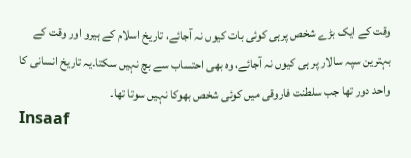وقت کے ایک بڑے شخص پرہی کوئی بات کیوں نہ آجائے، تاریخ اسلام کے ہیرو اور وقت کے بہترین سپہ سالار پر ہی کیوں نہ آجائے، وہ بھی احتساب سے بچ نہیں سکتا۔یہ تاریخ انسانی کا واحد دور تھا جب سلطنت فاروقی میں کوئی شخص بھوکا نہیں سوتا تھا۔
Insaaf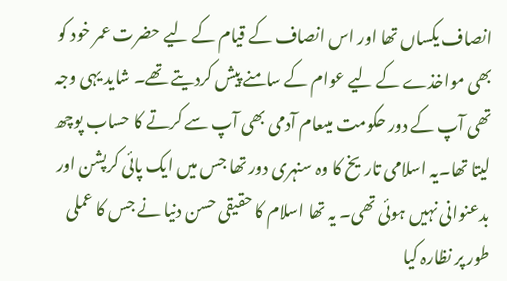انصاف یکساں تھا اور اس انصاف کے قیام کے لیے حضرت عمر خود کو بھی مواخذے کے لیے عوام کے سامنے پیش کردیتے تھے۔ شاید یہی وجہ تھی آپ کے دور حکومت میںعام آدمی بھی آپ سے کرتے کا حساب پوچھ لیتا تھا۔یہ اسلامی تاریخ کا وہ سنہری دور تھا جس میں ایک پائی کرپشن اور بدعنوانی نہیں ہوئی تھی۔ یہ تھا اسلام کا حقیقی حسن دنیا نے جس کا عملی طور پر نظارہ کیا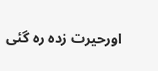اورحیرت زدہ رہ گئی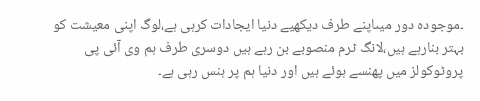۔موجودہ دور میںاپنے طرف دیکھیے دنیا ایجادات کرہی ہے،لوگ اپنی معیشت کو بہتر بنارہے ہیں،لانگ ٹرم منصوبے بن رہے ہیں دوسری طرف ہم وی آئی پی پروٹوکولز میں پھنسے ہوئے ہیں اور دنیا ہم پر ہنس رہی ہے۔